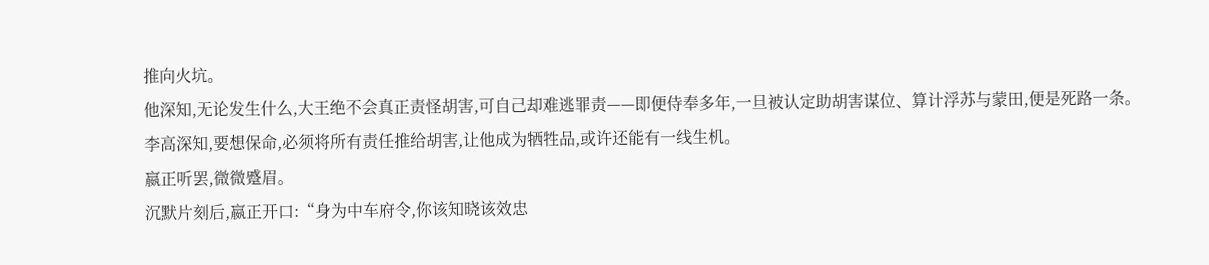推向火坑。
他深知,无论发生什么,大王绝不会真正责怪胡害,可自己却难逃罪责——即便侍奉多年,一旦被认定助胡害谋位、算计浮苏与蒙田,便是死路一条。
李高深知,要想保命,必须将所有责任推给胡害,让他成为牺牲品,或许还能有一线生机。
嬴正听罢,微微蹙眉。
沉默片刻后,嬴正开口:“身为中车府令,你该知晓该效忠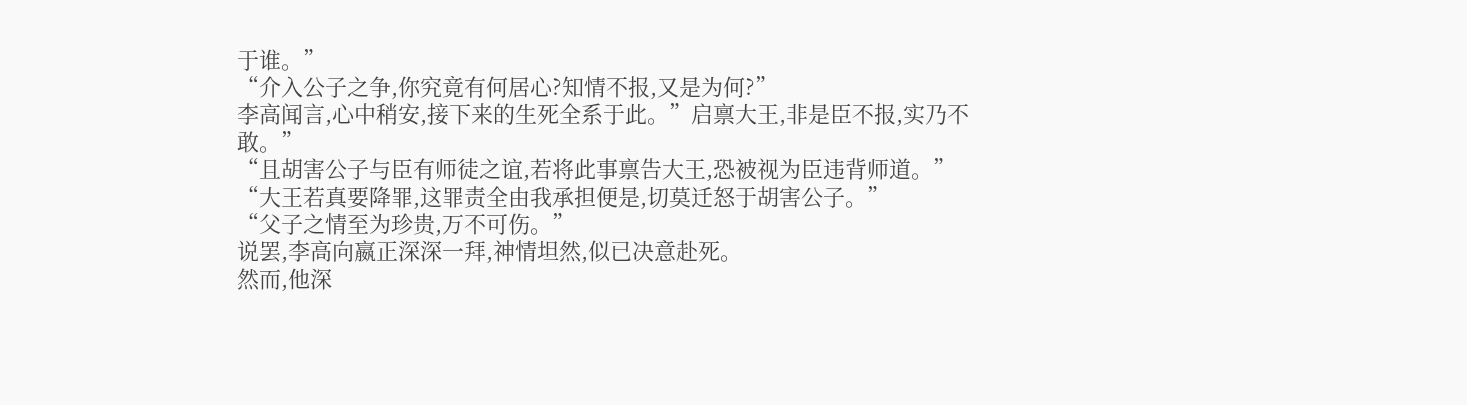于谁。”
“介入公子之争,你究竟有何居心?知情不报,又是为何?”
李高闻言,心中稍安,接下来的生死全系于此。”启禀大王,非是臣不报,实乃不敢。”
“且胡害公子与臣有师徒之谊,若将此事禀告大王,恐被视为臣违背师道。”
“大王若真要降罪,这罪责全由我承担便是,切莫迁怒于胡害公子。”
“父子之情至为珍贵,万不可伤。”
说罢,李高向嬴正深深一拜,神情坦然,似已决意赴死。
然而,他深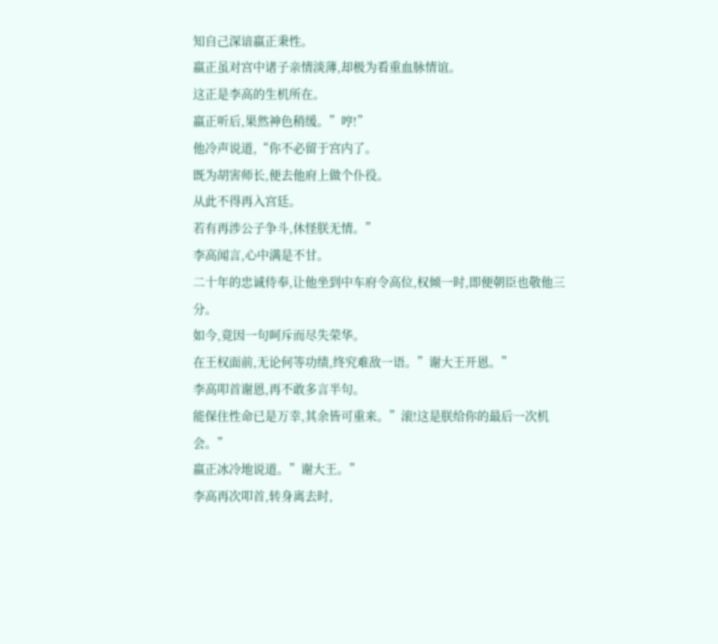知自己深谙嬴正秉性。
嬴正虽对宫中诸子亲情淡薄,却极为看重血脉情谊。
这正是李高的生机所在。
嬴正听后,果然神色稍缓。”哼!”
他冷声说道,“你不必留于宫内了。
既为胡害师长,便去他府上做个仆役。
从此不得再入宫廷。
若有再涉公子争斗,休怪朕无情。”
李高闻言,心中满是不甘。
二十年的忠诚侍奉,让他坐到中车府令高位,权倾一时,即便朝臣也敬他三分。
如今,竟因一句呵斥而尽失荣华。
在王权面前,无论何等功绩,终究难敌一语。”谢大王开恩。”
李高叩首谢恩,再不敢多言半句。
能保住性命已是万幸,其余皆可重来。”滚!这是朕给你的最后一次机会。”
嬴正冰冷地说道。”谢大王。”
李高再次叩首,转身离去时,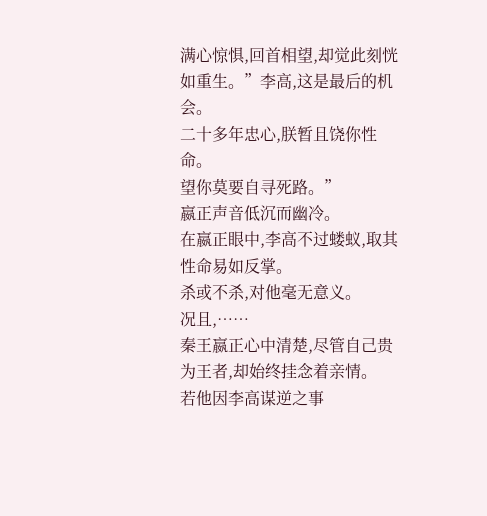满心惊惧,回首相望,却觉此刻恍如重生。”李高,这是最后的机会。
二十多年忠心,朕暂且饶你性命。
望你莫要自寻死路。”
嬴正声音低沉而幽冷。
在嬴正眼中,李高不过蝼蚁,取其性命易如反掌。
杀或不杀,对他毫无意义。
况且,……
秦王嬴正心中清楚,尽管自己贵为王者,却始终挂念着亲情。
若他因李高谋逆之事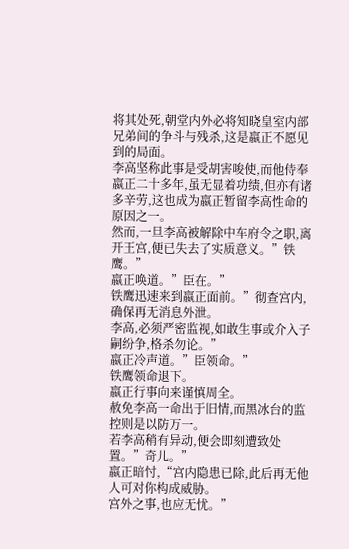将其处死,朝堂内外必将知晓皇室内部兄弟间的争斗与残杀,这是嬴正不愿见到的局面。
李高坚称此事是受胡害唆使,而他侍奉嬴正二十多年,虽无显着功绩,但亦有诸多辛劳,这也成为嬴正暂留李高性命的原因之一。
然而,一旦李高被解除中车府令之职,离开王宫,便已失去了实质意义。”铁鹰。”
嬴正唤道。”臣在。”
铁鹰迅速来到嬴正面前。”彻查宫内,确保再无消息外泄。
李高,必须严密监视,如敢生事或介入子嗣纷争,格杀勿论。”
嬴正冷声道。”臣领命。”
铁鹰领命退下。
嬴正行事向来谨慎周全。
赦免李高一命出于旧情,而黑冰台的监控则是以防万一。
若李高稍有异动,便会即刻遭致处置。”奇儿。”
嬴正暗忖,“宫内隐患已除,此后再无他人可对你构成威胁。
宫外之事,也应无忧。”